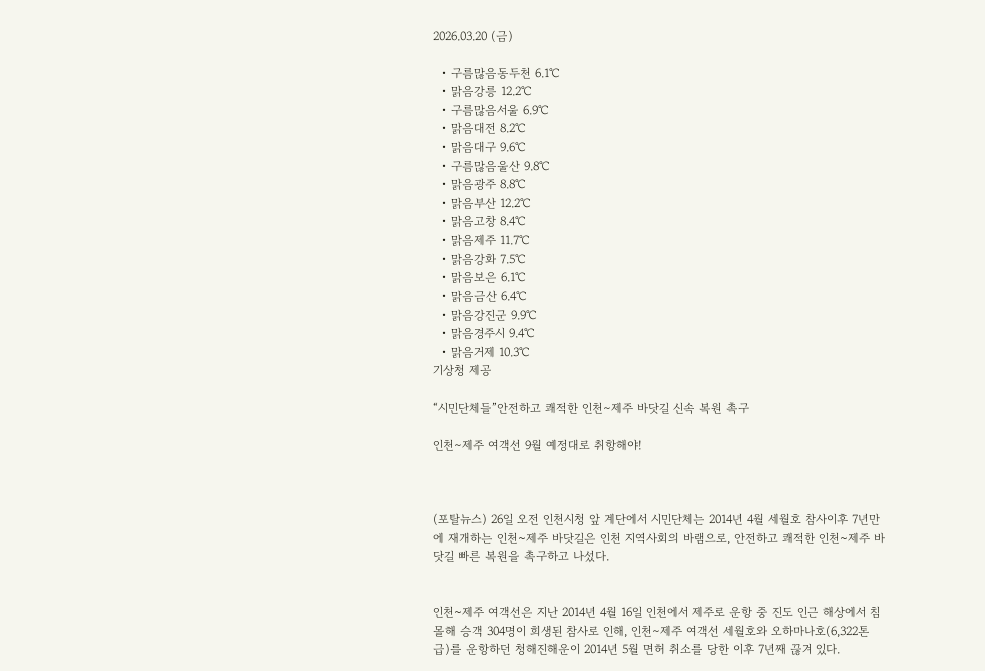2026.03.20 (금)

  • 구름많음동두천 6.1℃
  • 맑음강릉 12.2℃
  • 구름많음서울 6.9℃
  • 맑음대전 8.2℃
  • 맑음대구 9.6℃
  • 구름많음울산 9.8℃
  • 맑음광주 8.8℃
  • 맑음부산 12.2℃
  • 맑음고창 8.4℃
  • 맑음제주 11.7℃
  • 맑음강화 7.5℃
  • 맑음보은 6.1℃
  • 맑음금산 6.4℃
  • 맑음강진군 9.9℃
  • 맑음경주시 9.4℃
  • 맑음거제 10.3℃
기상청 제공

“시민단체들”안전하고 쾌적한 인천∼제주 바닷길 신속 복원 촉구

인천∼제주 여객선 9월 예정대로 취항해야!



(포탈뉴스) 26일 오전 인천시청 앞 계단에서 시민단체는 2014년 4월 세월호 참사이후 7년만에 재개하는 인천~제주 바닷길은 인천 지역사회의 바램으로, 안전하고 쾌적한 인천~제주 바닷길 빠른 복원을 촉구하고 나섰다.


인천~제주 여객선은 지난 2014년 4월 16일 인천에서 제주로 운항 중 진도 인근 해상에서 침몰해 승객 304명이 희생된 참사로 인해, 인천∼제주 여객선 세월호와 오하마나호(6,322톤급)를 운항하던 청해진해운이 2014년 5월 면허 취소를 당한 이후 7년째 끊겨 있다.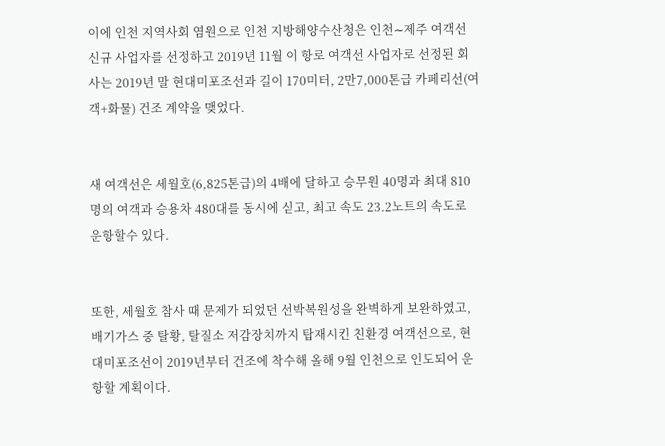이에 인천 지역사회 염원으로 인천 지방해양수산청은 인천∼제주 여객선 신규 사업자를 선정하고 2019년 11월 이 항로 여객선 사업자로 선정된 회사는 2019년 말 현대미포조선과 길이 170미터, 2만7,000톤급 카페리선(여객+화물) 건조 계약을 맺었다.


새 여객선은 세월호(6,825톤급)의 4배에 달하고 승무원 40명과 최대 810명의 여객과 승용차 480대를 동시에 싣고, 최고 속도 23.2노트의 속도로 운항할수 있다.


또한, 세월호 참사 때 문제가 되었던 선박복원성을 완벽하게 보완하였고, 배기가스 중 탈황, 탈질소 저감장치까지 탑재시킨 친환경 여객선으로, 현대미포조선이 2019년부터 건조에 착수해 올해 9월 인천으로 인도되어 운항할 계획이다.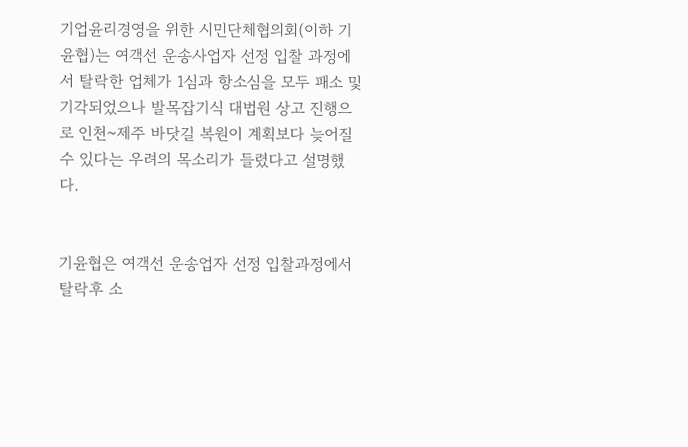기업윤리경영을 위한 시민단체협의회(이하 기윤협)는 여객선 운송사업자 선정 입찰 과정에서 탈락한 업체가 1심과 항소심을 모두 패소 및 기각되었으나 발목잡기식 대법원 상고 진행으로 인천~제주 바닷길 복원이 계획보다 늦어질 수 있다는 우려의 목소리가 들렸다고 설명했다.


기윤협은 여객선 운송업자 선정 입찰과정에서 탈락후 소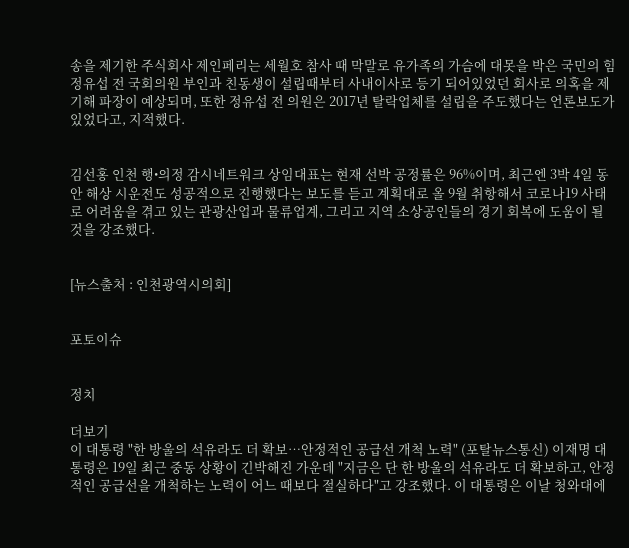송을 제기한 주식회사 제인페리는 세월호 참사 때 막말로 유가족의 가슴에 대못을 박은 국민의 힘 정유섭 전 국회의원 부인과 친동생이 설립때부터 사내이사로 등기 되어있었던 회사로 의혹을 제기해 파장이 예상되며, 또한 정유섭 전 의원은 2017년 탈락업체를 설립을 주도했다는 언론보도가 있었다고, 지적했다.


김선홍 인천 행•의정 감시네트워크 상임대표는 현재 선박 공정률은 96%이며, 최근엔 3박 4일 동안 해상 시운전도 성공적으로 진행했다는 보도를 듣고 계획대로 올 9월 취항해서 코로나19 사태로 어려움을 겪고 있는 관광산업과 물류업계, 그리고 지역 소상공인들의 경기 회복에 도움이 될 것을 강조했다.


[뉴스출처 : 인천광역시의회]


포토이슈


정치

더보기
이 대통령 "한 방울의 석유라도 더 확보…안정적인 공급선 개척 노력" (포탈뉴스통신) 이재명 대통령은 19일 최근 중동 상황이 긴박해진 가운데 "지금은 단 한 방울의 석유라도 더 확보하고, 안정적인 공급선을 개척하는 노력이 어느 때보다 절실하다"고 강조했다. 이 대통령은 이날 청와대에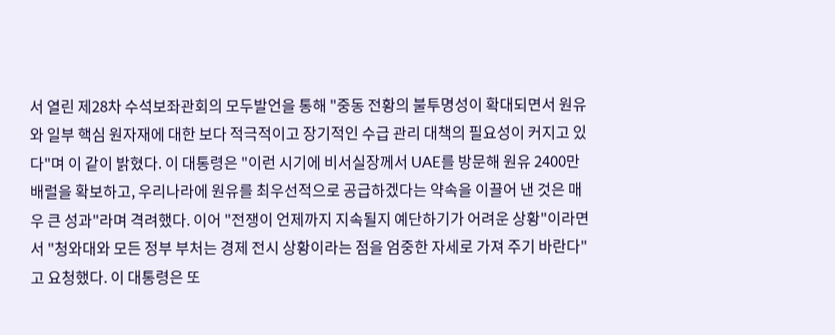서 열린 제28차 수석보좌관회의 모두발언을 통해 "중동 전황의 불투명성이 확대되면서 원유와 일부 핵심 원자재에 대한 보다 적극적이고 장기적인 수급 관리 대책의 필요성이 커지고 있다"며 이 같이 밝혔다. 이 대통령은 "이런 시기에 비서실장께서 UAE를 방문해 원유 2400만 배럴을 확보하고, 우리나라에 원유를 최우선적으로 공급하겠다는 약속을 이끌어 낸 것은 매우 큰 성과"라며 격려했다. 이어 "전쟁이 언제까지 지속될지 예단하기가 어려운 상황"이라면서 "청와대와 모든 정부 부처는 경제 전시 상황이라는 점을 엄중한 자세로 가져 주기 바란다"고 요청했다. 이 대통령은 또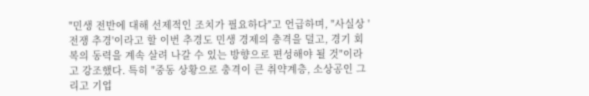"민생 전반에 대해 선제적인 조치가 필요하다"고 언급하며, "사실상 '전쟁 추경'이라고 할 이번 추경도 민생 경제의 충격을 덜고, 경기 회복의 동력을 계속 살려 나갈 수 있는 방향으로 편성해야 될 것"이라고 강조했다. 특히 "중동 상황으로 충격이 큰 취약계층, 소상공인 그리고 기업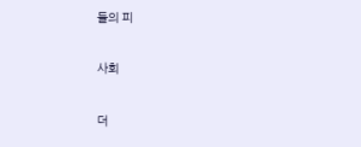들의 피

사회

더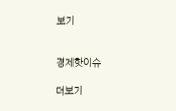보기


경제핫이슈

더보기